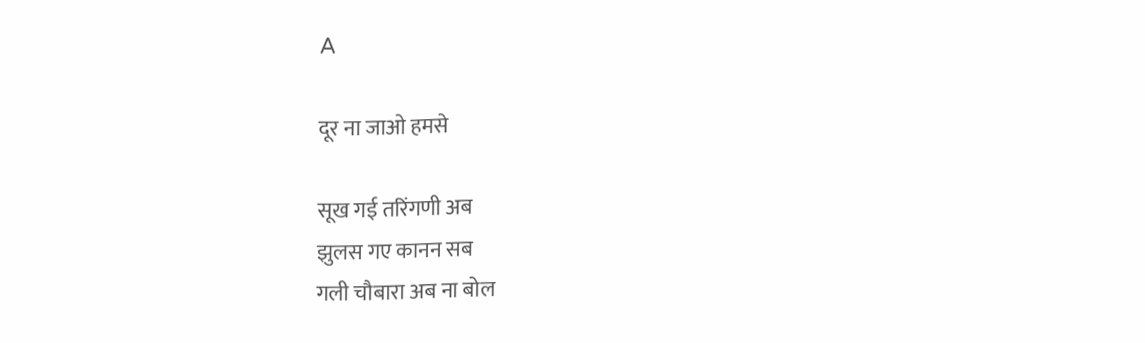A

दूर ना जाओ हमसे

सूख गई तरिंगणी अब
झुलस गए कानन सब
गली चौबारा अब ना बोल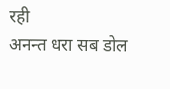रही
अनन्त धरा सब डोल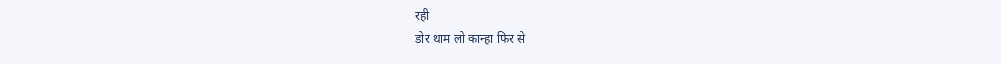रही
डोर थाम लो कान्हा फिर से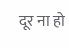दूर ना हो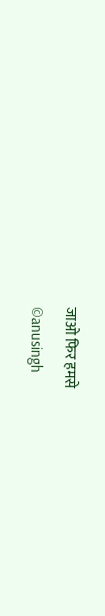जाओ फिर हमसे
©anusingh